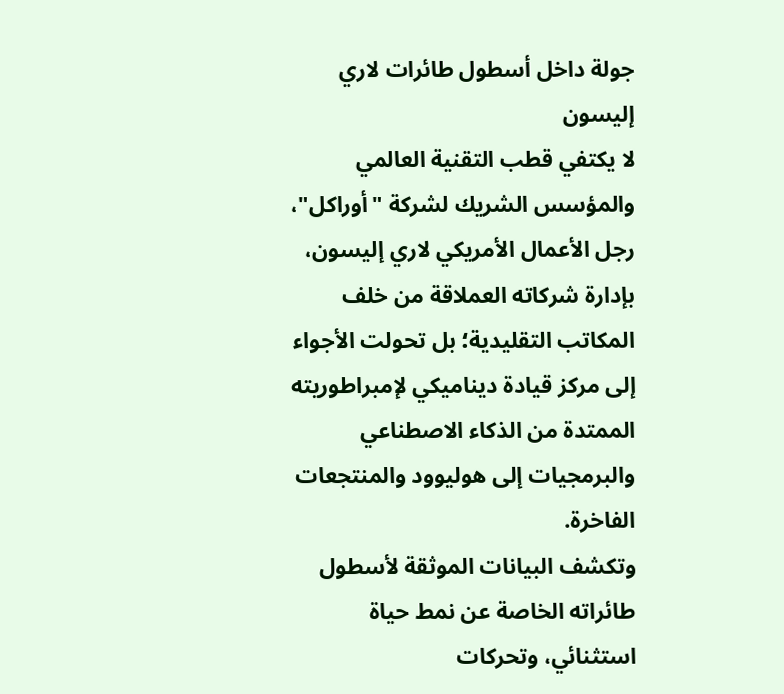جولة داخل أسطول طائرات لاري إليسون
لا يكتفي قطب التقنية العالمي والمؤسس الشريك لشركة "أوراكل"، رجل الأعمال الأمريكي لاري إليسون، بإدارة شركاته العملاقة من خلف المكاتب التقليدية؛ بل تحولت الأجواء إلى مركز قيادة ديناميكي لإمبراطوريته الممتدة من الذكاء الاصطناعي والبرمجيات إلى هوليوود والمنتجعات الفاخرة.
وتكشف البيانات الموثقة لأسطول طائراته الخاصة عن نمط حياة استثنائي، وتحركات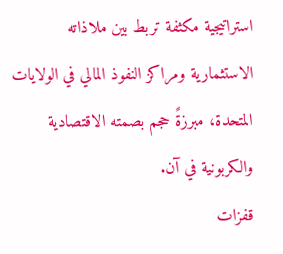استراتيجية مكثفة تربط بين ملاذاته الاستثمارية ومراكز النفوذ المالي في الولايات المتحدة، مبرزةً حجم بصمته الاقتصادية والكربونية في آن.
قفزات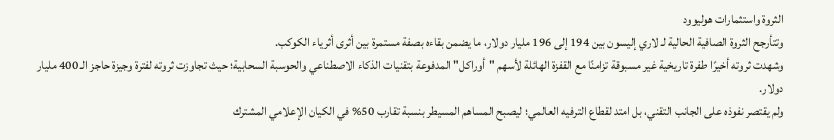الثروة واستثمارات هوليوود
وتتأرجح الثروة الصافية الحالية لـ لاري إليسون بين 194 إلى 196 مليار دولار، ما يضمن بقاءه بصفة مستمرة بين أثرى أثرياء الكوكب.
وشهدت ثروته أخيرًا طفرة تاريخية غير مسبوقة تزامنًا مع القفزة الهائلة لأسهم "أوراكل" المدفوعة بتقنيات الذكاء الاصطناعي والحوسبة السحابية؛ حيث تجاوزت ثروته لفترة وجيزة حاجز الـ 400 مليار دولار.
ولم يقتصر نفوذه على الجانب التقني، بل امتد لقطاع الترفيه العالمي؛ ليصبح المساهم المسيطر بنسبة تقارب 50% في الكيان الإعلامي المشترك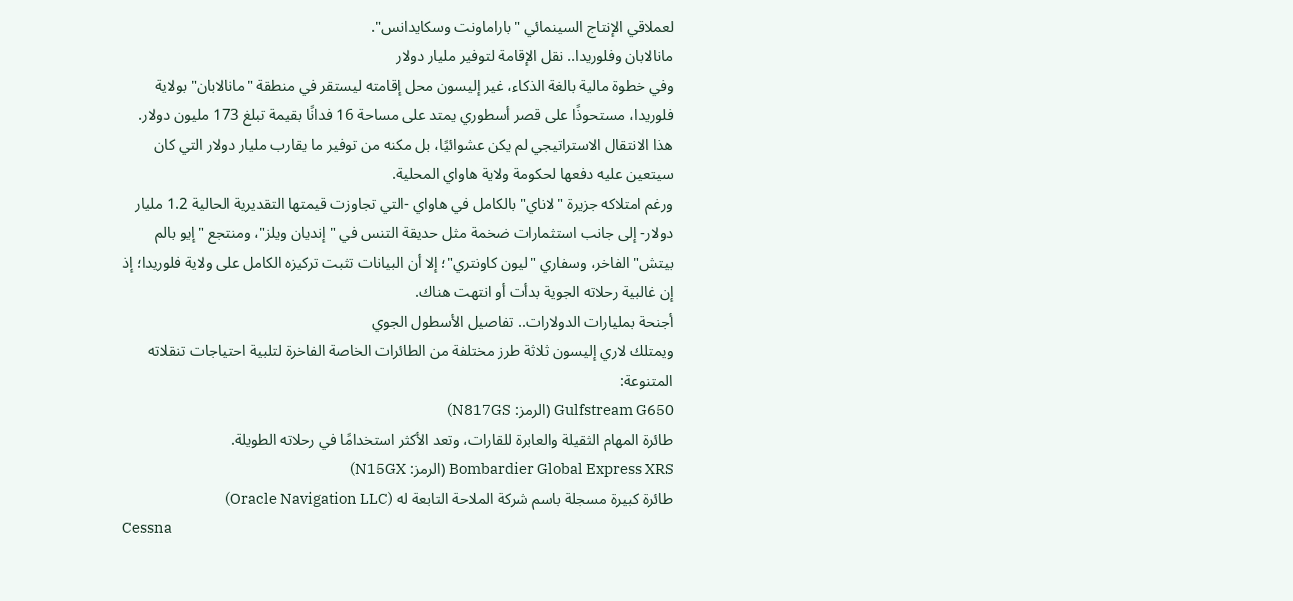لعملاقي الإنتاج السينمائي "باراماونت وسكايدانس".
مانالابان وفلوريدا.. نقل الإقامة لتوفير مليار دولار
وفي خطوة مالية بالغة الذكاء، غير إليسون محل إقامته ليستقر في منطقة "مانالابان" بولاية فلوريدا، مستحوذًا على قصر أسطوري يمتد على مساحة 16 فدانًا بقيمة تبلغ 173 مليون دولار.
هذا الانتقال الاستراتيجي لم يكن عشوائيًا، بل مكنه من توفير ما يقارب مليار دولار التي كان سيتعين عليه دفعها لحكومة ولاية هاواي المحلية.
ورغم امتلاكه جزيرة "لاناي" بالكامل في هاواي -التي تجاوزت قيمتها التقديرية الحالية 1.2 مليار دولار- إلى جانب استثمارات ضخمة مثل حديقة التنس في "إنديان ويلز"، ومنتجع "إيو بالم بيتش" الفاخر، وسفاري "ليون كاونتري"؛ إلا أن البيانات تثبت تركيزه الكامل على ولاية فلوريدا؛ إذ إن غالبية رحلاته الجوية بدأت أو انتهت هناك.
أجنحة بمليارات الدولارات.. تفاصيل الأسطول الجوي
ويمتلك لاري إليسون ثلاثة طرز مختلفة من الطائرات الخاصة الفاخرة لتلبية احتياجات تنقلاته المتنوعة:
Gulfstream G650 (الرمز: N817GS)
طائرة المهام الثقيلة والعابرة للقارات، وتعد الأكثر استخدامًا في رحلاته الطويلة.
Bombardier Global Express XRS (الرمز: N15GX)
طائرة كبيرة مسجلة باسم شركة الملاحة التابعة له (Oracle Navigation LLC)
Cessna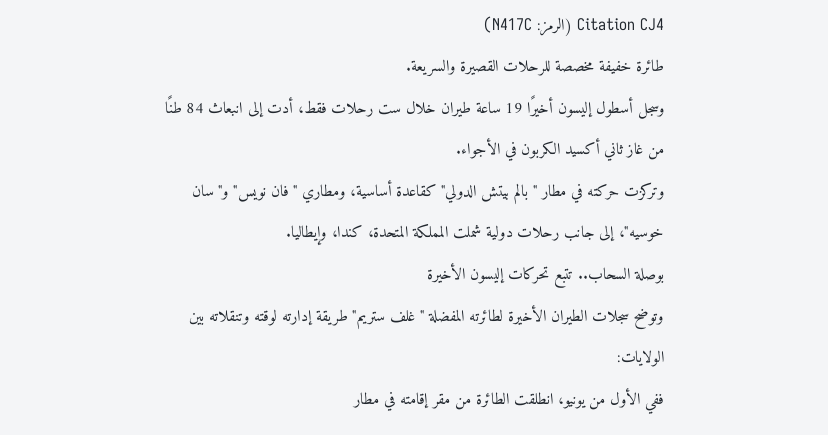Citation CJ4 (الرمز: N417C)
طائرة خفيفة مخصصة للرحلات القصيرة والسريعة.
وسجل أسطول إليسون أخيرًا 19 ساعة طيران خلال ست رحلات فقط، أدت إلى انبعاث 84 طنًا من غاز ثاني أكسيد الكربون في الأجواء.
وتركزت حركته في مطار "بالم بيتش الدولي" كقاعدة أساسية، ومطاري "فان نويس" و"سان خوسيه"، إلى جانب رحلات دولية شملت المملكة المتحدة، كندا، وإيطاليا.
بوصلة السحاب.. تتبع تحركات إليسون الأخيرة
وتوضح سجلات الطيران الأخيرة لطائرته المفضلة "غلف ستريم" طريقة إدارته لوقته وتنقلاته بين الولايات:
ففي الأول من يونيو، انطلقت الطائرة من مقر إقامته في مطار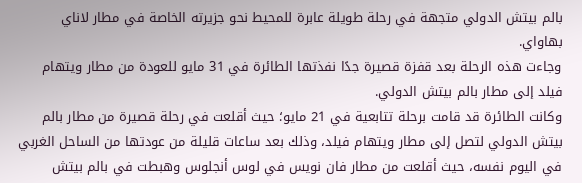بالم بيتش الدولي متجهة في رحلة طويلة عابرة للمحيط نحو جزيرته الخاصة في مطار لاناي بهاواي.
وجاءت هذه الرحلة بعد قفزة قصيرة جدًا نفذتها الطائرة في 31 مايو للعودة من مطار ويتهام فيلد إلى مطار بالم بيتش الدولي.
وكانت الطائرة قد قامت برحلة تتابعية في 21 مايو؛ حيث أقلعت في رحلة قصيرة من مطار بالم بيتش الدولي لتصل إلى مطار ويتهام فيلد، وذلك بعد ساعات قليلة من عودتها من الساحل الغربي في اليوم نفسه، حيث أقلعت من مطار فان نويس في لوس أنجلوس وهبطت في بالم بيتش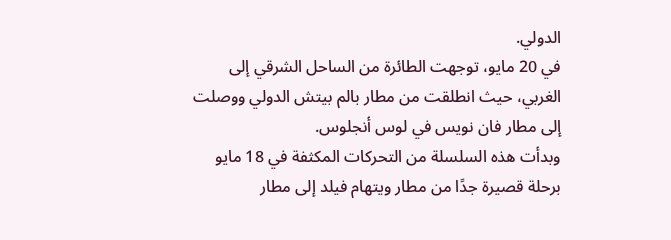الدولي.
في 20 مايو، توجهت الطائرة من الساحل الشرقي إلى الغربي، حيث انطلقت من مطار بالم بيتش الدولي ووصلت إلى مطار فان نويس في لوس أنجلوس.
وبدأت هذه السلسلة من التحركات المكثفة في 18 مايو برحلة قصيرة جدًا من مطار ويتهام فيلد إلى مطار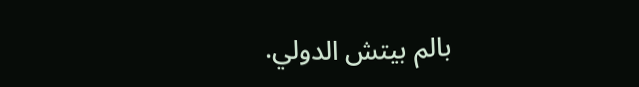بالم بيتش الدولي.